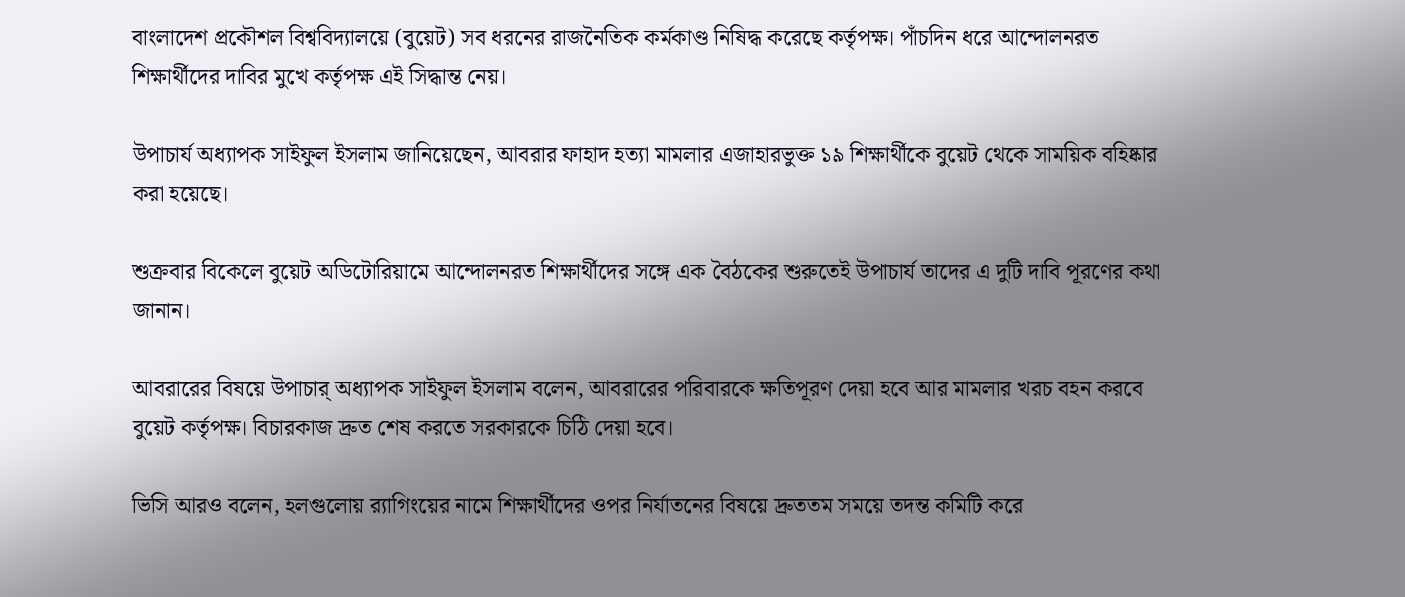বাংলাদেশ প্রকৌশল বিশ্ববিদ্যালয়ে (বুয়েট) সব ধরনের রাজনৈতিক কর্মকাণ্ড নিষিদ্ধ করেছে কর্তৃপক্ষ। পাঁচদিন ধরে আন্দোলনরত শিক্ষার্থীদের দাবির মুখে কর্তৃপক্ষ এই সিদ্ধান্ত নেয়।

উপাচার্য অধ্যাপক সাইফুল ইসলাম জানিয়েছেন, আবরার ফাহাদ হত্যা মামলার এজাহারভুক্ত ১৯ শিক্ষার্থীকে বুয়েট থেকে সাময়িক বহিষ্কার করা হয়েছে।

শুক্রবার বিকেলে বুয়েট অডিটোরিয়ামে আন্দোলনরত শিক্ষার্থীদের সঙ্গে এক বৈঠকের শুরুতেই উপাচার্য তাদের এ দুটি দাবি পূরণের কথা জানান।

আবরারের বিষয়ে উপাচার্ অধ্যাপক সাইফুল ইসলাম বলেন, আবরারের পরিবারকে ক্ষতিপূরণ দেয়া হবে আর মামলার খরচ বহন করবে বুয়েট কর্তৃপক্ষ। বিচারকাজ দ্রুত শেষ করতে সরকারকে চিঠি দেয়া হবে।

ভিসি আরও বলেন, হলগুলোয় র‌্যাগিংয়ের নামে শিক্ষার্থীদের ওপর নির্যাতনের বিষয়ে দ্রুততম সময়ে তদন্ত কমিটি করে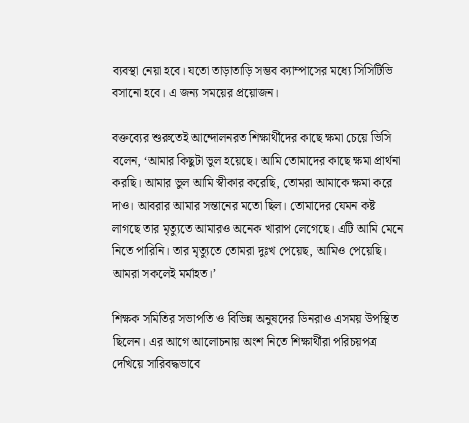ব্যবস্থা নেয়া হবে। যতো তাড়াতাড়ি সম্ভব ক্যাম্পাসের মধ্যে সিসিটিভি বসানো হবে। এ জন্য সময়ের প্রয়োজন।

বক্তব্যের শুরুতেই আন্দোলনরত শিক্ষার্থীদের কাছে ক্ষমা চেয়ে ভিসি বলেন, ‘আমার কিছুটা ভুল হয়েছে। আমি তোমাদের কাছে ক্ষমা প্রার্থনা করছি। আমার ভুল আমি স্বীকার করেছি, তোমরা আমাকে ক্ষমা করে দাও। আবরার আমার সন্তানের মতো ছিল। তোমাদের যেমন কষ্ট লাগছে তার মৃত্যুতে আমারও অনেক খারাপ লেগেছে। এটি আমি মেনে নিতে পারিনি। তার মৃত্যুতে তোমরা দুঃখ পেয়েছ, আমিও পেয়েছি। আমরা সকলেই মর্মাহত।’

শিক্ষক সমিতির সভাপতি ও বিভিন্ন অনুষদের ডিনরাও এসময় উপস্থিত ছিলেন। এর আগে আলোচনায় অংশ নিতে শিক্ষার্থীরা পরিচয়পত্র দেখিয়ে সারিবদ্ধভাবে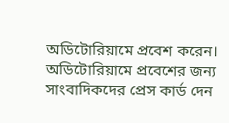অডিটোরিয়ামে প্রবেশ করেন। অডিটোরিয়ামে প্রবেশের জন্য সাংবাদিকদের প্রেস কার্ড দেন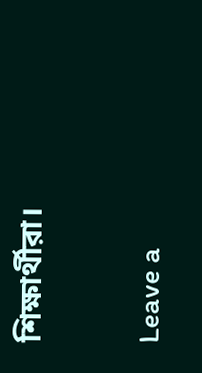শিক্ষার্থীরা।

Leave a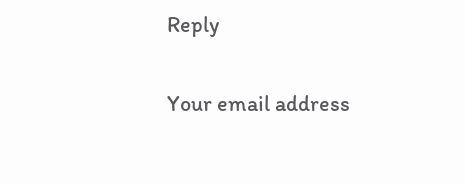Reply

Your email address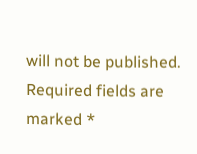will not be published. Required fields are marked *